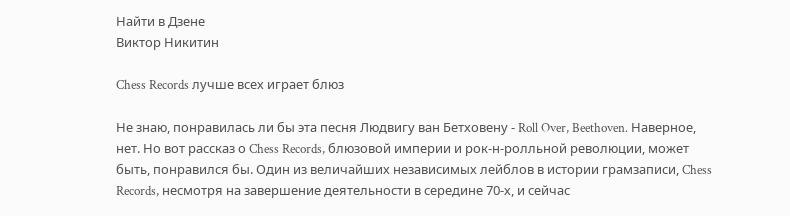Найти в Дзене
Виктор Никитин

Chess Records лучше всех играет блюз

Не знаю, понравилась ли бы эта песня Людвигу ван Бетховену - Roll Over, Beethoven. Наверное, нет. Но вот рассказ о Chess Records, блюзовой империи и рок-н-ролльной революции, может быть, понравился бы. Один из величайших независимых лейблов в истории грамзаписи, Chess Records, несмотря на завершение деятельности в середине 70-х, и сейчас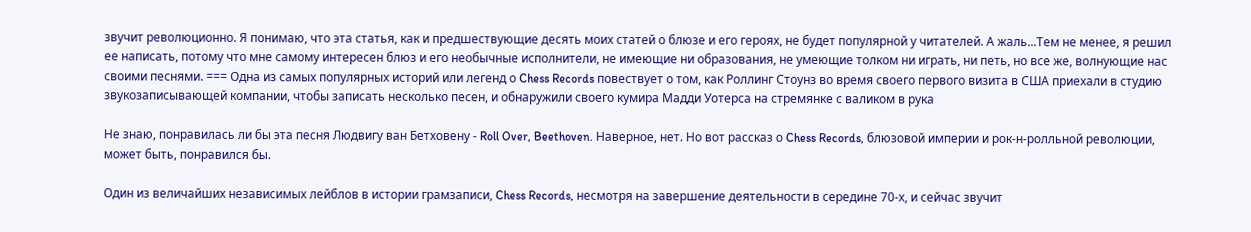звучит революционно. Я понимаю, что эта статья, как и предшествующие десять моих статей о блюзе и его героях, не будет популярной у читателей. А жаль...Тем не менее, я решил ее написать, потому что мне самому интересен блюз и его необычные исполнители, не имеющие ни образования, не умеющие толком ни играть, ни петь, но все же, волнующие нас своими песнями. === Одна из самых популярных историй или легенд о Chess Records повествует о том, как Роллинг Стоунз во время своего первого визита в США приехали в студию звукозаписывающей компании, чтобы записать несколько песен, и обнаружили своего кумира Мадди Уотерса на стремянке с валиком в рука

Не знаю, понравилась ли бы эта песня Людвигу ван Бетховену - Roll Over, Beethoven. Наверное, нет. Но вот рассказ о Chess Records, блюзовой империи и рок-н-ролльной революции, может быть, понравился бы.

Один из величайших независимых лейблов в истории грамзаписи, Chess Records, несмотря на завершение деятельности в середине 70-х, и сейчас звучит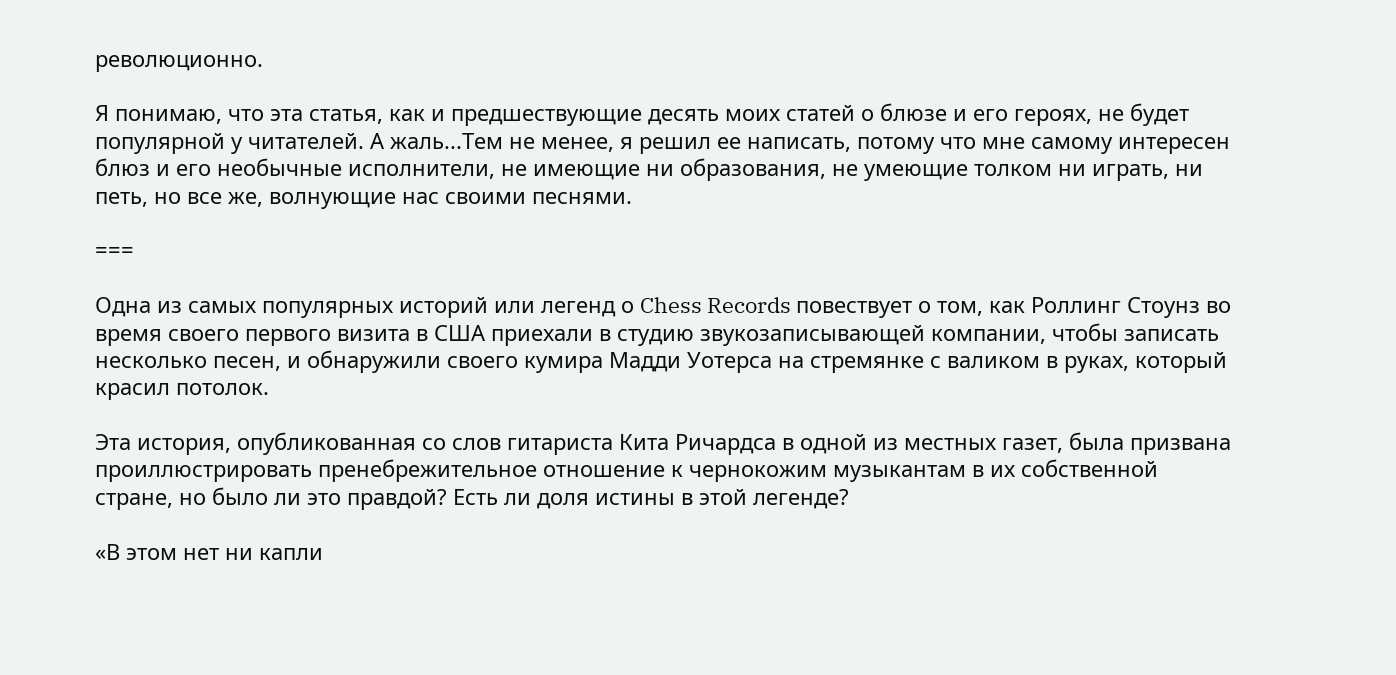революционно.

Я понимаю, что эта статья, как и предшествующие десять моих статей о блюзе и его героях, не будет популярной у читателей. А жаль...Тем не менее, я решил ее написать, потому что мне самому интересен блюз и его необычные исполнители, не имеющие ни образования, не умеющие толком ни играть, ни петь, но все же, волнующие нас своими песнями.

===

Одна из самых популярных историй или легенд о Chess Records повествует о том, как Роллинг Стоунз во время своего первого визита в США приехали в студию звукозаписывающей компании, чтобы записать несколько песен, и обнаружили своего кумира Мадди Уотерса на стремянке с валиком в руках, который красил потолок.

Эта история, опубликованная со слов гитариста Кита Ричардса в одной из местных газет, была призвана проиллюстрировать пренебрежительное отношение к чернокожим музыкантам в их собственной стране, но было ли это правдой? Есть ли доля истины в этой легенде?

«В этом нет ни капли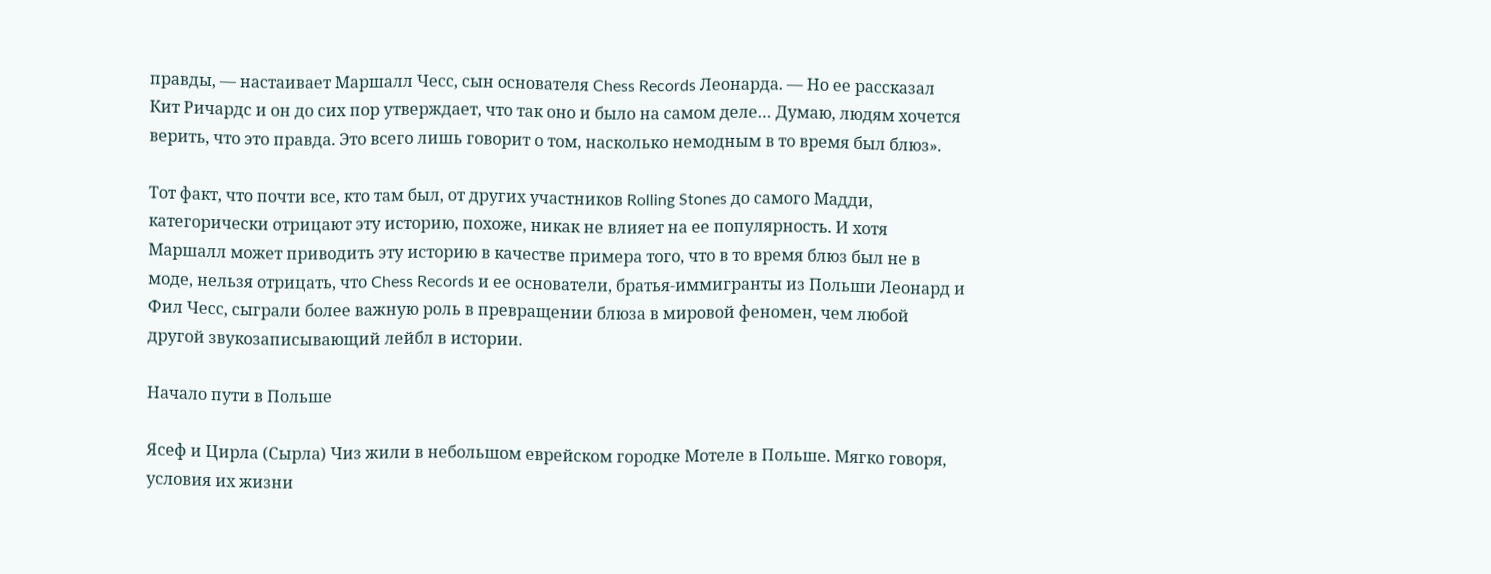правды, — настаивает Маршалл Чесс, сын основателя Chess Records Леонарда. — Но ее рассказал Кит Ричардс и он до сих пор утверждает, что так оно и было на самом деле… Думаю, людям хочется верить, что это правда. Это всего лишь говорит о том, насколько немодным в то время был блюз».

Тот факт, что почти все, кто там был, от других участников Rolling Stones до самого Мадди, категорически отрицают эту историю, похоже, никак не влияет на ее популярность. И хотя Маршалл может приводить эту историю в качестве примера того, что в то время блюз был не в моде, нельзя отрицать, что Chess Records и ее основатели, братья-иммигранты из Польши Леонард и Фил Чесс, сыграли более важную роль в превращении блюза в мировой феномен, чем любой другой звукозаписывающий лейбл в истории.

Начало пути в Польше

Ясеф и Цирла (Сырла) Чиз жили в небольшом еврейском городке Мотеле в Польше. Мягко говоря, условия их жизни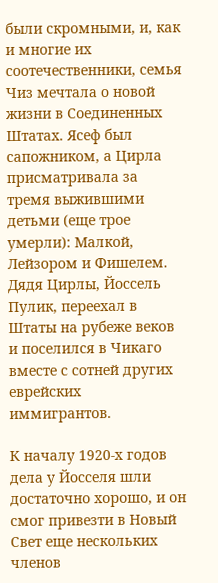были скромными, и, как и многие их соотечественники, семья Чиз мечтала о новой жизни в Соединенных Штатах. Ясеф был сапожником, а Цирла присматривала за тремя выжившими детьми (еще трое умерли): Малкой, Лейзором и Фишелем. Дядя Цирлы, Йоссель Пулик, переехал в Штаты на рубеже веков и поселился в Чикаго вместе с сотней других еврейских иммигрантов.

К началу 1920-х годов дела у Йосселя шли достаточно хорошо, и он смог привезти в Новый Свет еще нескольких членов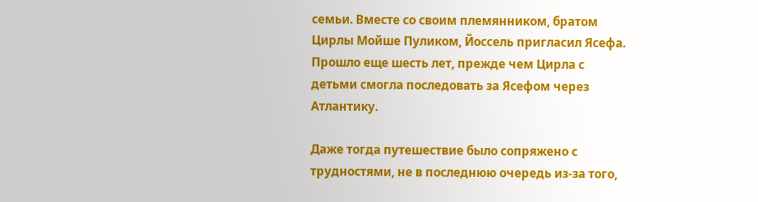семьи. Вместе со своим племянником, братом Цирлы Мойше Пуликом, Йоссель пригласил Ясефа. Прошло еще шесть лет, прежде чем Цирла с детьми смогла последовать за Ясефом через Атлантику.

Даже тогда путешествие было сопряжено с трудностями, не в последнюю очередь из-за того,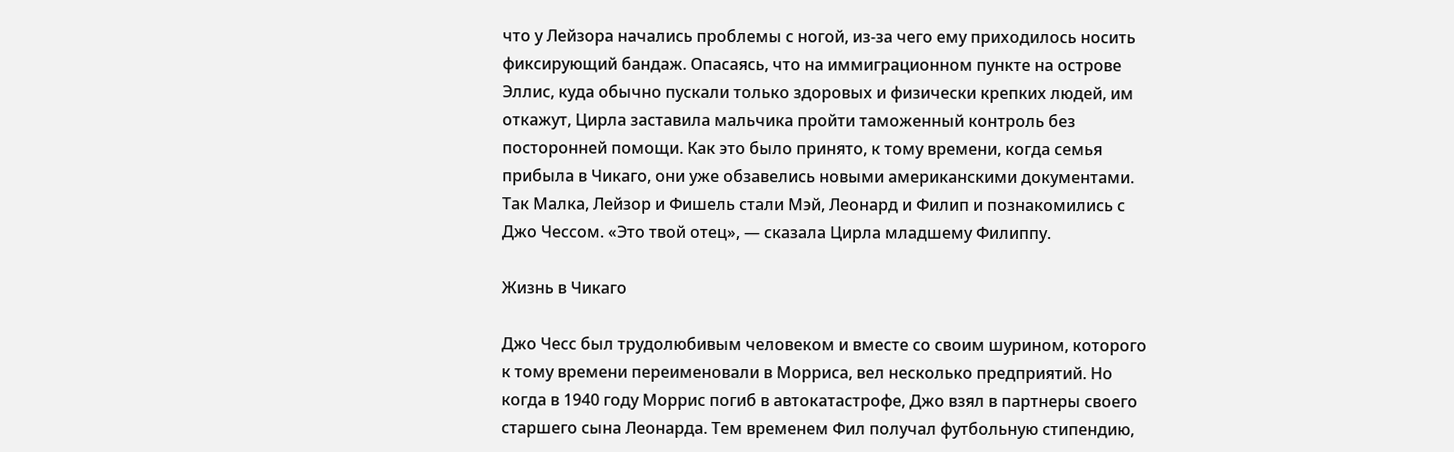что у Лейзора начались проблемы с ногой, из-за чего ему приходилось носить фиксирующий бандаж. Опасаясь, что на иммиграционном пункте на острове Эллис, куда обычно пускали только здоровых и физически крепких людей, им откажут, Цирла заставила мальчика пройти таможенный контроль без посторонней помощи. Как это было принято, к тому времени, когда семья прибыла в Чикаго, они уже обзавелись новыми американскими документами. Так Малка, Лейзор и Фишель стали Мэй, Леонард и Филип и познакомились с Джо Чессом. «Это твой отец», — сказала Цирла младшему Филиппу.

Жизнь в Чикаго

Джо Чесс был трудолюбивым человеком и вместе со своим шурином, которого к тому времени переименовали в Морриса, вел несколько предприятий. Но когда в 1940 году Моррис погиб в автокатастрофе, Джо взял в партнеры своего старшего сына Леонарда. Тем временем Фил получал футбольную стипендию,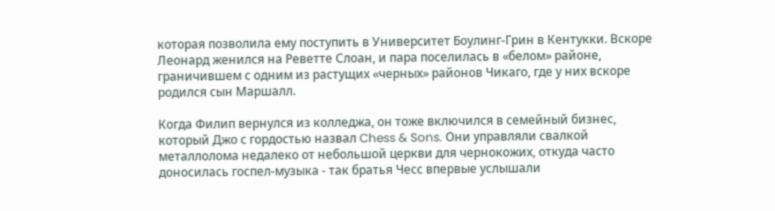которая позволила ему поступить в Университет Боулинг-Грин в Кентукки. Вскоре Леонард женился на Реветте Слоан, и пара поселилась в «белом» районе, граничившем с одним из растущих «черных» районов Чикаго, где у них вскоре родился сын Маршалл.

Когда Филип вернулся из колледжа, он тоже включился в семейный бизнес, который Джо с гордостью назвал Chess & Sons. Они управляли свалкой металлолома недалеко от небольшой церкви для чернокожих, откуда часто доносилась госпел-музыка - так братья Чесс впервые услышали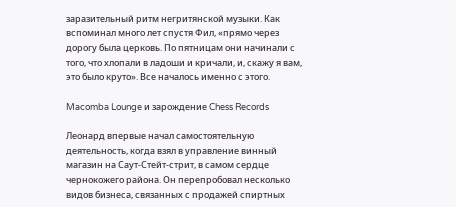заразительный ритм негритянской музыки. Как вспоминал много лет спустя Фил, «прямо через дорогу была церковь. По пятницам они начинали с того, что хлопали в ладоши и кричали, и, скажу я вам, это было круто». Все началось именно с этого.

Macomba Lounge и зарождение Chess Records

Леонард впервые начал самостоятельную деятельность, когда взял в управление винный магазин на Саут-Стейт-стрит, в самом сердце чернокожего района. Он перепробовал несколько видов бизнеса, связанных с продажей спиртных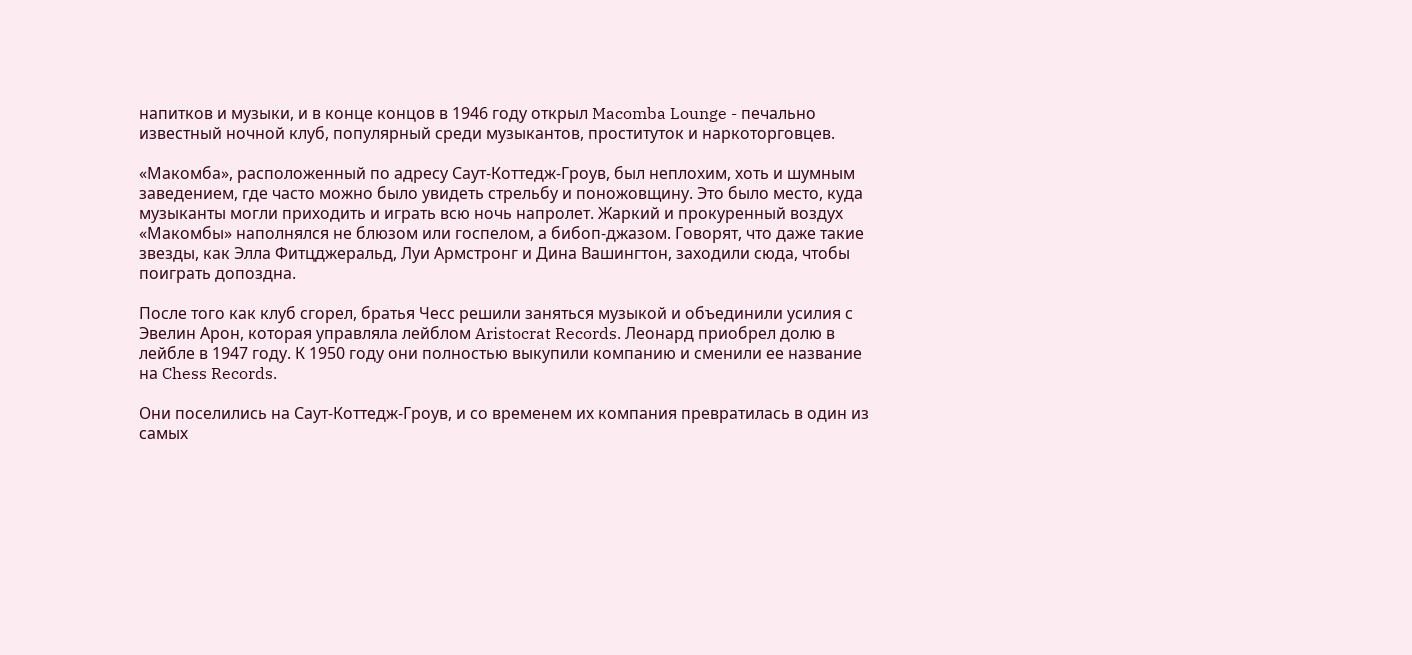напитков и музыки, и в конце концов в 1946 году открыл Macomba Lounge - печально известный ночной клуб, популярный среди музыкантов, проституток и наркоторговцев.

«Макомба», расположенный по адресу Саут-Коттедж-Гроув, был неплохим, хоть и шумным заведением, где часто можно было увидеть стрельбу и поножовщину. Это было место, куда музыканты могли приходить и играть всю ночь напролет. Жаркий и прокуренный воздух «Макомбы» наполнялся не блюзом или госпелом, а бибоп-джазом. Говорят, что даже такие звезды, как Элла Фитцджеральд, Луи Армстронг и Дина Вашингтон, заходили сюда, чтобы поиграть допоздна.

После того как клуб сгорел, братья Чесс решили заняться музыкой и объединили усилия с Эвелин Арон, которая управляла лейблом Aristocrat Records. Леонард приобрел долю в лейбле в 1947 году. К 1950 году они полностью выкупили компанию и сменили ее название на Chess Records.

Они поселились на Саут-Коттедж-Гроув, и со временем их компания превратилась в один из самых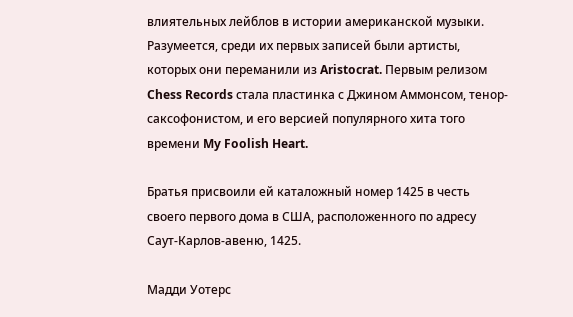влиятельных лейблов в истории американской музыки. Разумеется, среди их первых записей были артисты, которых они переманили из Aristocrat. Первым релизом Chess Records стала пластинка с Джином Аммонсом, тенор-саксофонистом, и его версией популярного хита того времени My Foolish Heart.

Братья присвоили ей каталожный номер 1425 в честь своего первого дома в США, расположенного по адресу Саут-Карлов-авеню, 1425.

Мадди Уотерс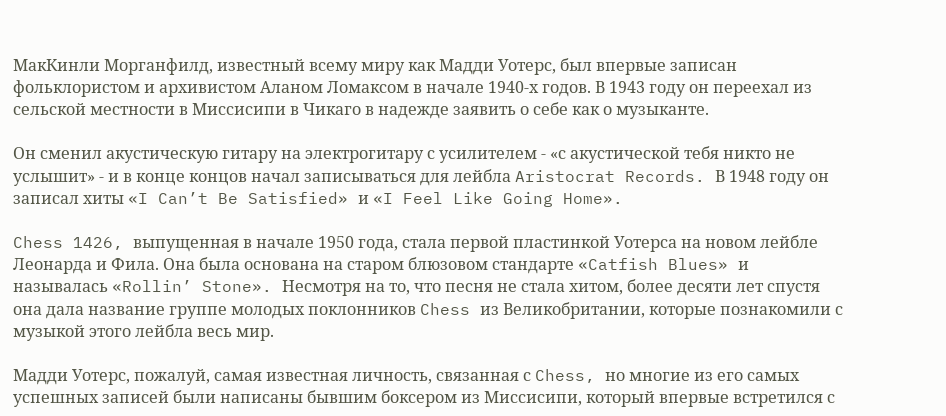МакКинли Морганфилд, известный всему миру как Мадди Уотерс, был впервые записан фольклористом и архивистом Аланом Ломаксом в начале 1940-х годов. В 1943 году он переехал из сельской местности в Миссисипи в Чикаго в надежде заявить о себе как о музыканте.

Он сменил акустическую гитару на электрогитару с усилителем - «с акустической тебя никто не услышит» - и в конце концов начал записываться для лейбла Aristocrat Records. В 1948 году он записал хиты «I Can’t Be Satisfied» и «I Feel Like Going Home».

Chess 1426, выпущенная в начале 1950 года, стала первой пластинкой Уотерса на новом лейбле Леонарда и Фила. Она была основана на старом блюзовом стандарте «Catfish Blues» и называлась «Rollin’ Stone». Несмотря на то, что песня не стала хитом, более десяти лет спустя она дала название группе молодых поклонников Chess из Великобритании, которые познакомили с музыкой этого лейбла весь мир.

Мадди Уотерс, пожалуй, самая известная личность, связанная с Chess, но многие из его самых успешных записей были написаны бывшим боксером из Миссисипи, который впервые встретился с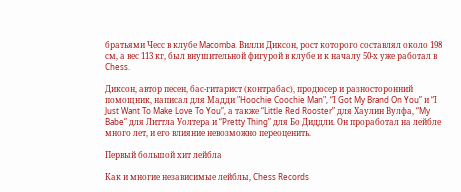братьями Чесс в клубе Macomba. Вилли Диксон, рост которого составлял около 198 см, а вес 113 кг, был внушительной фигурой в клубе и к началу 50-х уже работал в Chess.

Диксон, автор песен, бас-гитарист (контрабас), продюсер и разносторонний помощник, написал для Мадди "Hoochie Coochie Man", “I Got My Brand On You” и “I Just Want To Make Love To You”, а также “Little Red Rooster” для Хаулин Вулфа, “My Babe” для Литтла Уолтера и “Pretty Thing” для Бо Диддли. Он проработал на лейбле много лет, и его влияние невозможно переоценить.

Первый большой хит лейбла

Как и многие независимые лейблы, Chess Records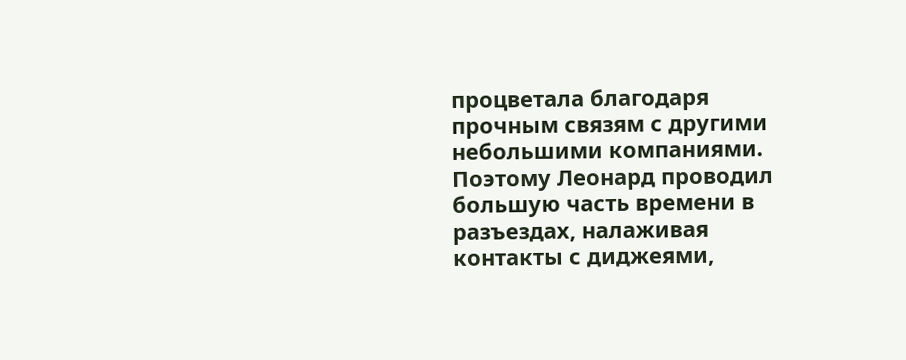процветала благодаря прочным связям с другими небольшими компаниями. Поэтому Леонард проводил большую часть времени в разъездах, налаживая контакты с диджеями,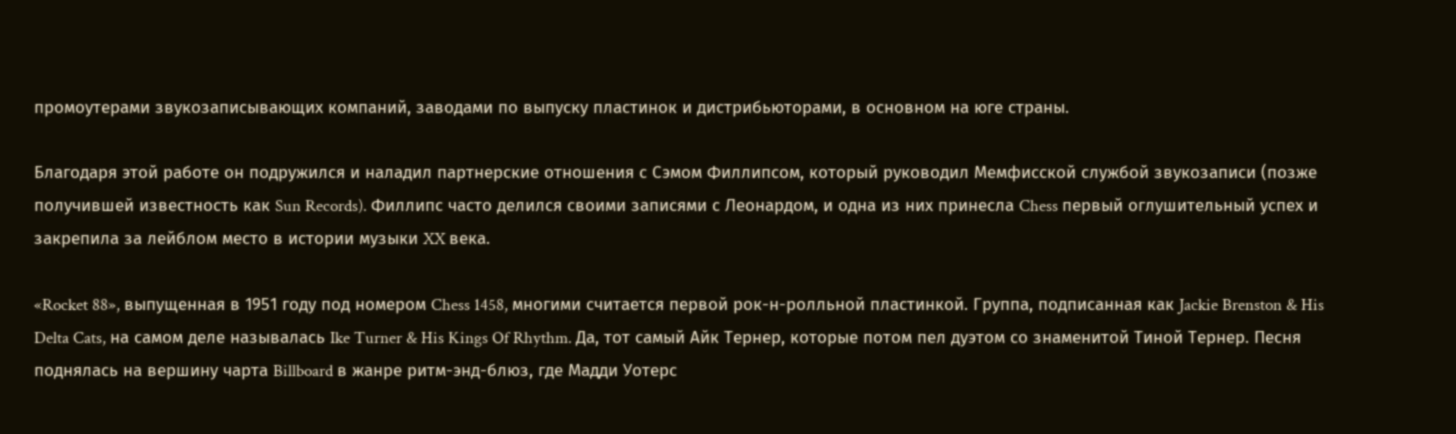промоутерами звукозаписывающих компаний, заводами по выпуску пластинок и дистрибьюторами, в основном на юге страны.

Благодаря этой работе он подружился и наладил партнерские отношения с Сэмом Филлипсом, который руководил Мемфисской службой звукозаписи (позже получившей известность как Sun Records). Филлипс часто делился своими записями с Леонардом, и одна из них принесла Chess первый оглушительный успех и закрепила за лейблом место в истории музыки XX века.

«Rocket 88», выпущенная в 1951 году под номером Chess 1458, многими считается первой рок-н-ролльной пластинкой. Группа, подписанная как Jackie Brenston & His Delta Cats, на самом деле называлась Ike Turner & His Kings Of Rhythm. Да, тот самый Айк Тернер, которые потом пел дуэтом со знаменитой Тиной Тернер. Песня поднялась на вершину чарта Billboard в жанре ритм-энд-блюз, где Мадди Уотерс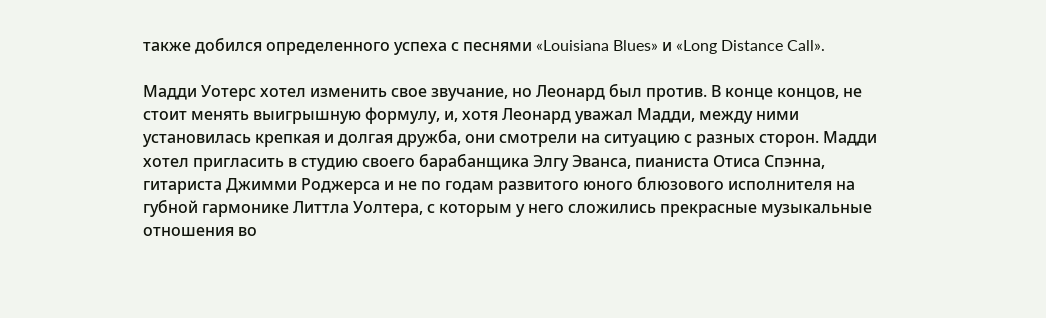также добился определенного успеха с песнями «Louisiana Blues» и «Long Distance Call».

Мадди Уотерс хотел изменить свое звучание, но Леонард был против. В конце концов, не стоит менять выигрышную формулу, и, хотя Леонард уважал Мадди, между ними установилась крепкая и долгая дружба, они смотрели на ситуацию с разных сторон. Мадди хотел пригласить в студию своего барабанщика Элгу Эванса, пианиста Отиса Спэнна, гитариста Джимми Роджерса и не по годам развитого юного блюзового исполнителя на губной гармонике Литтла Уолтера, с которым у него сложились прекрасные музыкальные отношения во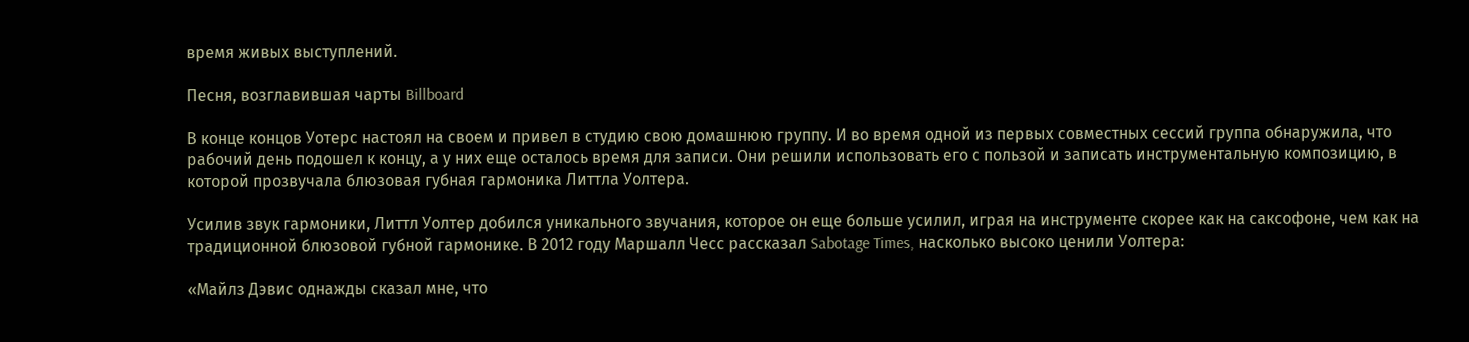время живых выступлений.

Песня, возглавившая чарты Billboard

В конце концов Уотерс настоял на своем и привел в студию свою домашнюю группу. И во время одной из первых совместных сессий группа обнаружила, что рабочий день подошел к концу, а у них еще осталось время для записи. Они решили использовать его с пользой и записать инструментальную композицию, в которой прозвучала блюзовая губная гармоника Литтла Уолтера.

Усилив звук гармоники, Литтл Уолтер добился уникального звучания, которое он еще больше усилил, играя на инструменте скорее как на саксофоне, чем как на традиционной блюзовой губной гармонике. В 2012 году Маршалл Чесс рассказал Sabotage Times, насколько высоко ценили Уолтера:

«Майлз Дэвис однажды сказал мне, что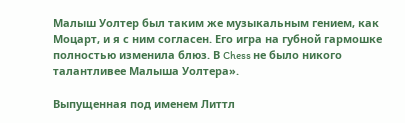Малыш Уолтер был таким же музыкальным гением, как Моцарт, и я с ним согласен. Его игра на губной гармошке полностью изменила блюз. В Chess не было никого талантливее Малыша Уолтера».

Выпущенная под именем Литтл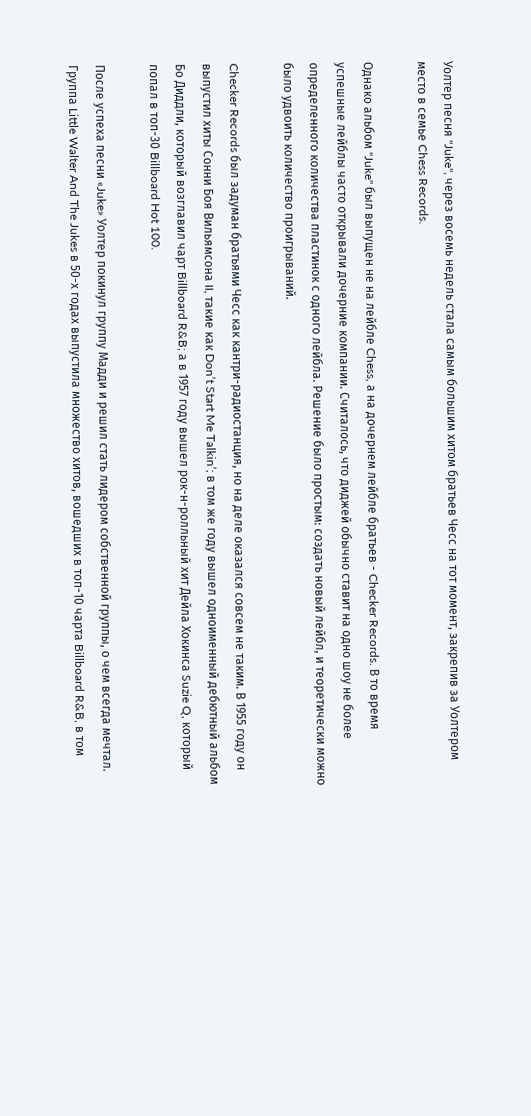Уолтер песня "Juke", через восемь недель стала самым большим хитом братьев Чесс на тот момент, закрепив за Уолтером место в семье Chess Records.

Однако альбом "Juke" был выпущен не на лейбле Chess, а на дочернем лейбле братьев - Checker Records. В то время успешные лейблы часто открывали дочерние компании. Считалось, что диджей обычно ставит на одно шоу не более определенного количества пластинок с одного лейбла. Решение было простым: создать новый лейбл, и теоретически можно было удвоить количество проигрываний.

Checker Records был задуман братьями Чесс как кантри-радиостанция, но на деле оказался совсем не таким. В 1955 году он выпустил хиты Сонни Боя Вильямсона II, такие как Don’t Start Me Talkin’; в том же году вышел одноименный дебютный альбом Бо Диддли, который возглавил чарт Billboard R&B; а в 1957 году вышел рок-н-ролльный хит Дейла Хокинса Suzie Q, который попал в топ-30 Billboard Hot 100.

После успеха песни «Juke» Уолтер покинул группу Мадди и решил стать лидером собственной группы, о чем всегда мечтал. Группа Little Walter And The Jukes в 50-х годах выпустила множество хитов, вошедших в топ-10 чарта Billboard R&B, в том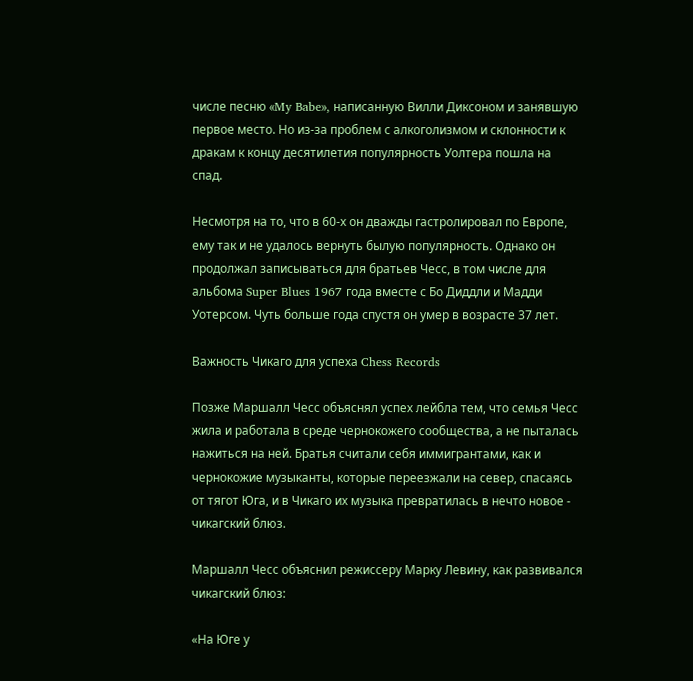числе песню «My Babe», написанную Вилли Диксоном и занявшую первое место. Но из-за проблем с алкоголизмом и склонности к дракам к концу десятилетия популярность Уолтера пошла на спад.

Несмотря на то, что в 60-х он дважды гастролировал по Европе, ему так и не удалось вернуть былую популярность. Однако он продолжал записываться для братьев Чесс, в том числе для альбома Super Blues 1967 года вместе с Бо Диддли и Мадди Уотерсом. Чуть больше года спустя он умер в возрасте 37 лет.

Важность Чикаго для успеха Chess Records

Позже Маршалл Чесс объяснял успех лейбла тем, что семья Чесс жила и работала в среде чернокожего сообщества, а не пыталась нажиться на ней. Братья считали себя иммигрантами, как и чернокожие музыканты, которые переезжали на север, спасаясь от тягот Юга, и в Чикаго их музыка превратилась в нечто новое - чикагский блюз.

Маршалл Чесс объяснил режиссеру Марку Левину, как развивался чикагский блюз:

«На Юге у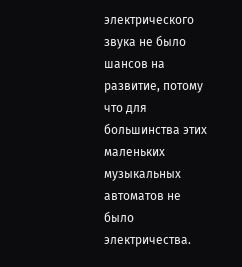электрического звука не было шансов на развитие, потому что для большинства этих маленьких музыкальных автоматов не было электричества.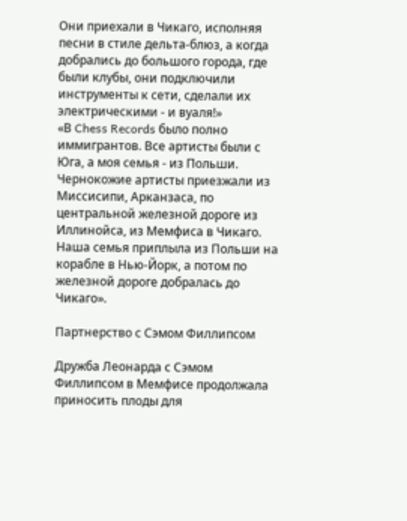Они приехали в Чикаго, исполняя песни в стиле дельта-блюз, а когда добрались до большого города, где были клубы, они подключили инструменты к сети, сделали их электрическими - и вуаля!»
«В Chess Records было полно иммигрантов. Все артисты были с Юга, а моя семья - из Польши. Чернокожие артисты приезжали из Миссисипи, Арканзаса, по центральной железной дороге из Иллинойса, из Мемфиса в Чикаго. Наша семья приплыла из Польши на корабле в Нью-Йорк, а потом по железной дороге добралась до Чикаго».

Партнерство с Сэмом Филлипсом

Дружба Леонарда с Сэмом Филлипсом в Мемфисе продолжала приносить плоды для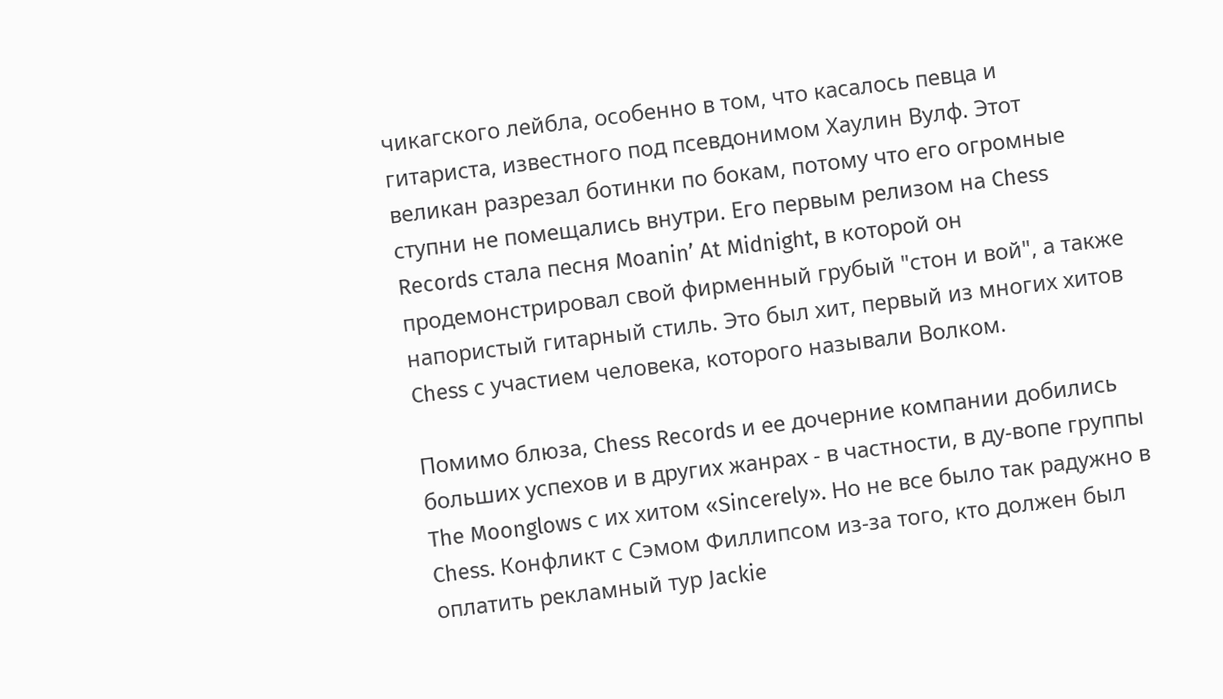чикагского лейбла, особенно в том, что касалось певца и гитариста, известного под псевдонимом Хаулин Вулф. Этот великан разрезал ботинки по бокам, потому что его огромные ступни не помещались внутри. Его первым релизом на Chess Records стала песня Moanin’ At Midnight, в которой он продемонстрировал свой фирменный грубый "стон и вой", а также напористый гитарный стиль. Это был хит, первый из многих хитов Chess с участием человека, которого называли Волком.

Помимо блюза, Chess Records и ее дочерние компании добились больших успехов и в других жанрах - в частности, в ду-вопе группы The Moonglows с их хитом «Sincerely». Но не все было так радужно в Chess. Конфликт с Сэмом Филлипсом из-за того, кто должен был оплатить рекламный тур Jackie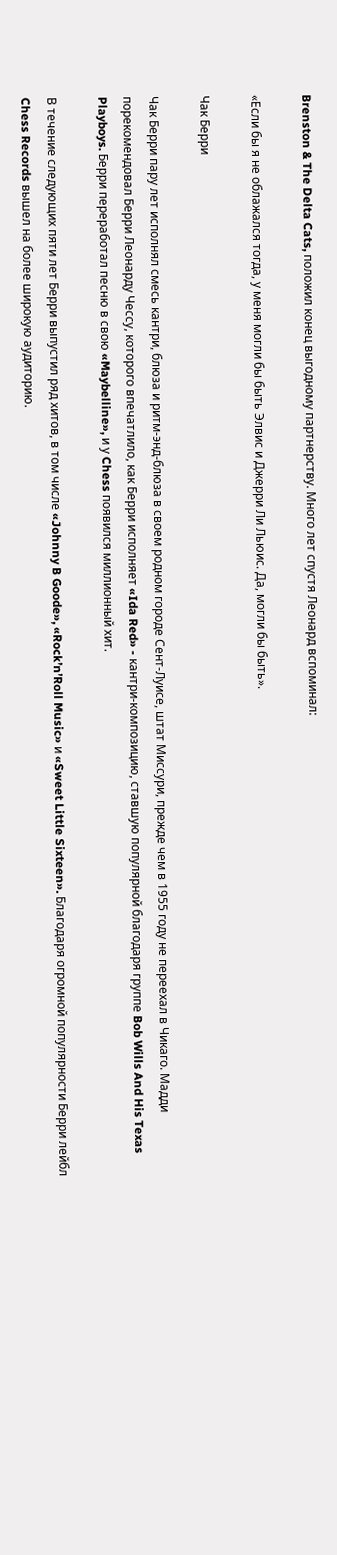Brenston & The Delta Cats, положил конец выгодному партнерству. Много лет спустя Леонард вспоминал:

«Если бы я не облажался тогда, у меня могли бы быть Элвис и Джерри Ли Льюис. Да, могли бы быть».

Чак Берри

Чак Берри пару лет исполнял смесь кантри, блюза и ритм-энд-блюза в своем родном городе Сент-Луисе, штат Миссури, прежде чем в 1955 году не переехал в Чикаго. Мадди порекомендовал Берри Леонарду Чессу, которого впечатлило, как Берри исполняет «Ida Red» - кантри-композицию, ставшую популярной благодаря группе Bob Wills And His Texas Playboys. Берри переработал песню в свою «Maybelline», и у Chess появился миллионный хит.

В течение следующих пяти лет Берри выпустил ряд хитов, в том числе «Johnny B Goode», «Rock’n’Roll Music» и «Sweet Little Sixteen». Благодаря огромной популярности Берри лейбл Chess Records вышел на более широкую аудиторию.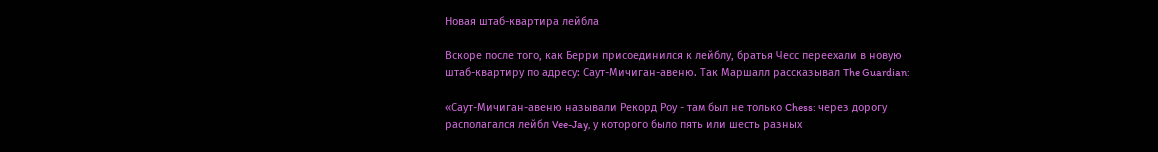Новая штаб-квартира лейбла

Вскоре после того, как Берри присоединился к лейблу, братья Чесс переехали в новую штаб-квартиру по адресу: Саут-Мичиган-авеню. Так Маршалл рассказывал The Guardian:

«Саут-Мичиган-авеню называли Рекорд Роу - там был не только Chess: через дорогу располагался лейбл Vee-Jay, у которого было пять или шесть разных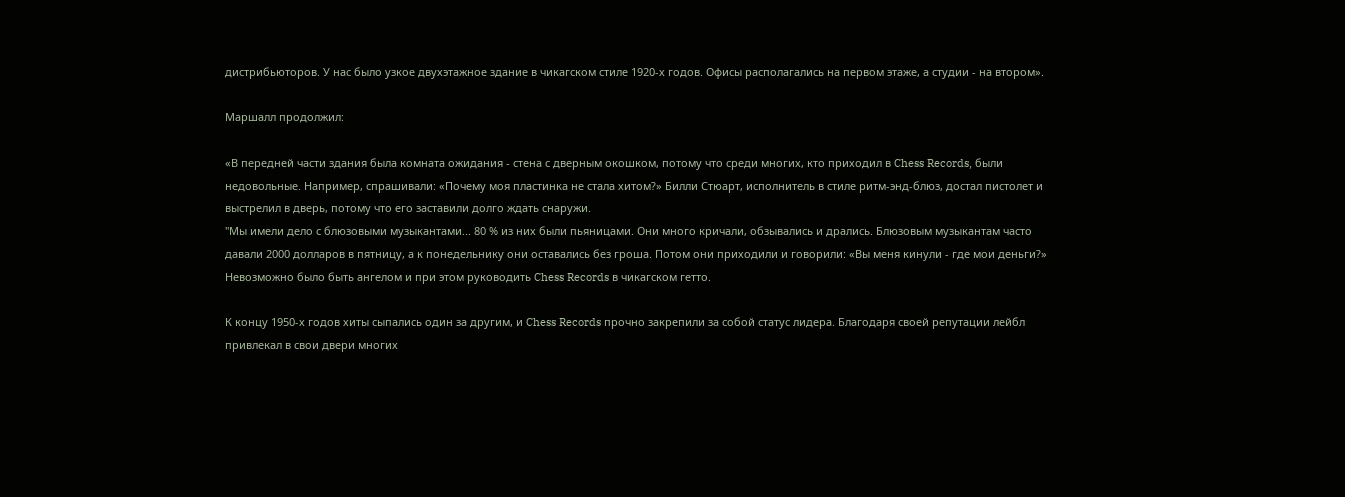дистрибьюторов. У нас было узкое двухэтажное здание в чикагском стиле 1920-х годов. Офисы располагались на первом этаже, а студии - на втором».

Маршалл продолжил:

«В передней части здания была комната ожидания - стена с дверным окошком, потому что среди многих, кто приходил в Chess Records, были недовольные. Например, спрашивали: «Почему моя пластинка не стала хитом?» Билли Стюарт, исполнитель в стиле ритм-энд-блюз, достал пистолет и выстрелил в дверь, потому что его заставили долго ждать снаружи.
"Мы имели дело с блюзовыми музыкантами... 80 % из них были пьяницами. Они много кричали, обзывались и дрались. Блюзовым музыкантам часто давали 2000 долларов в пятницу, а к понедельнику они оставались без гроша. Потом они приходили и говорили: «Вы меня кинули - где мои деньги?» Невозможно было быть ангелом и при этом руководить Chess Records в чикагском гетто.

К концу 1950-х годов хиты сыпались один за другим, и Chess Records прочно закрепили за собой статус лидера. Благодаря своей репутации лейбл привлекал в свои двери многих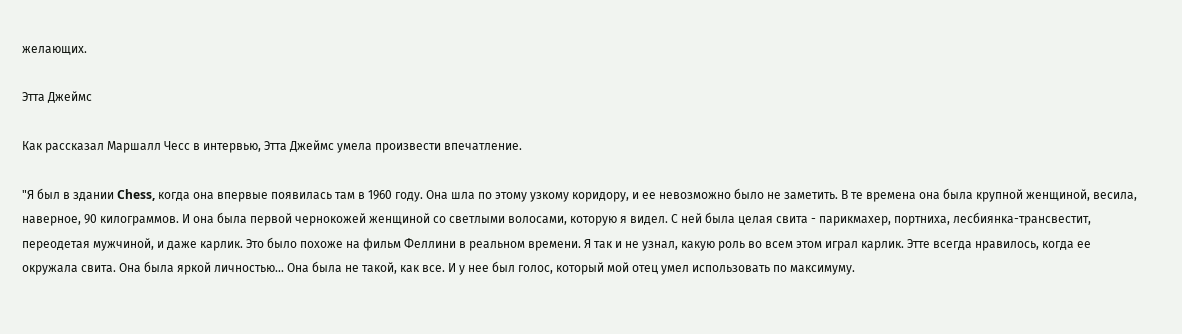желающих.

Этта Джеймс

Как рассказал Маршалл Чесс в интервью, Этта Джеймс умела произвести впечатление.

"Я был в здании Chess, когда она впервые появилась там в 1960 году. Она шла по этому узкому коридору, и ее невозможно было не заметить. В те времена она была крупной женщиной, весила, наверное, 90 килограммов. И она была первой чернокожей женщиной со светлыми волосами, которую я видел. С ней была целая свита - парикмахер, портниха, лесбиянка-трансвестит, переодетая мужчиной, и даже карлик. Это было похоже на фильм Феллини в реальном времени. Я так и не узнал, какую роль во всем этом играл карлик. Этте всегда нравилось, когда ее окружала свита. Она была яркой личностью... Она была не такой, как все. И у нее был голос, который мой отец умел использовать по максимуму.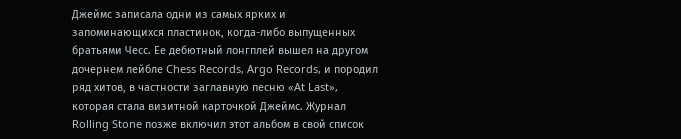Джеймс записала одни из самых ярких и запоминающихся пластинок, когда-либо выпущенных братьями Чесс. Ее дебютный лонгплей вышел на другом дочернем лейбле Chess Records, Argo Records, и породил ряд хитов, в частности заглавную песню «At Last», которая стала визитной карточкой Джеймс. Журнал Rolling Stone позже включил этот альбом в свой список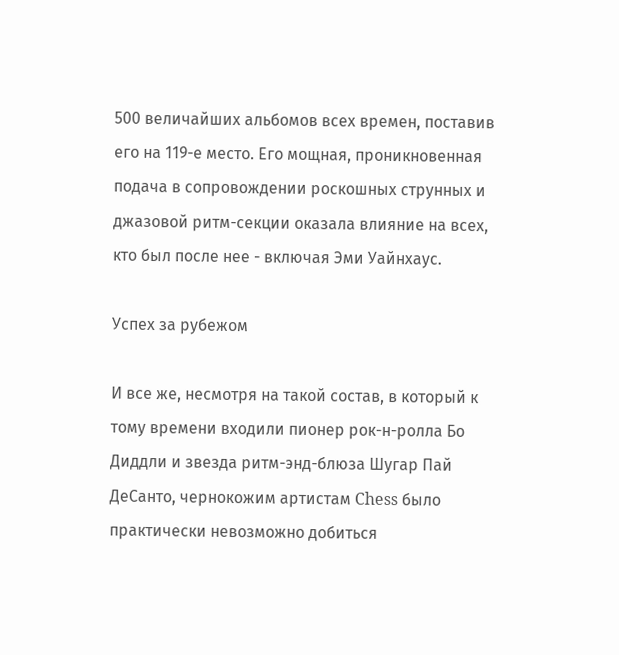500 величайших альбомов всех времен, поставив его на 119-е место. Его мощная, проникновенная подача в сопровождении роскошных струнных и джазовой ритм-секции оказала влияние на всех, кто был после нее - включая Эми Уайнхаус.

Успех за рубежом

И все же, несмотря на такой состав, в который к тому времени входили пионер рок-н-ролла Бо Диддли и звезда ритм-энд-блюза Шугар Пай ДеСанто, чернокожим артистам Chess было практически невозможно добиться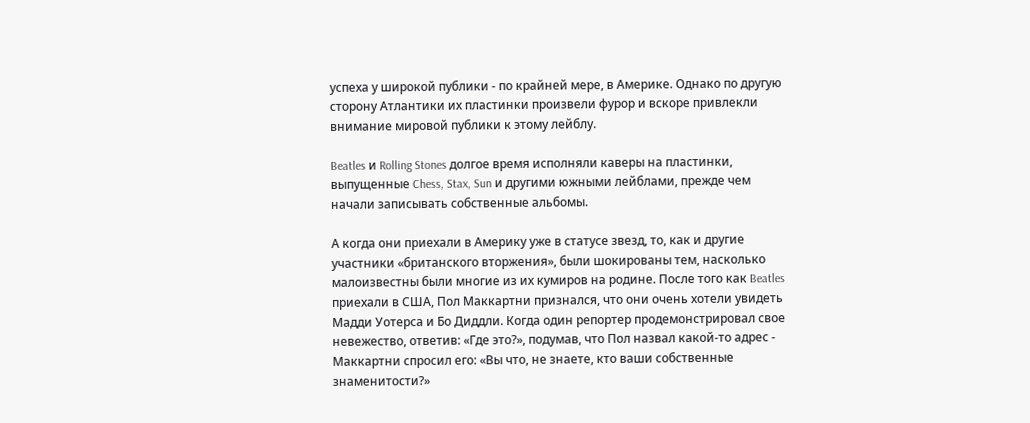успеха у широкой публики - по крайней мере, в Америке. Однако по другую сторону Атлантики их пластинки произвели фурор и вскоре привлекли внимание мировой публики к этому лейблу.

Beatles и Rolling Stones долгое время исполняли каверы на пластинки, выпущенные Chess, Stax, Sun и другими южными лейблами, прежде чем начали записывать собственные альбомы.

А когда они приехали в Америку уже в статусе звезд, то, как и другие участники «британского вторжения», были шокированы тем, насколько малоизвестны были многие из их кумиров на родине. После того как Beatles приехали в США, Пол Маккартни признался, что они очень хотели увидеть Мадди Уотерса и Бо Диддли. Когда один репортер продемонстрировал свое невежество, ответив: «Где это?», подумав, что Пол назвал какой-то адрес - Маккартни спросил его: «Вы что, не знаете, кто ваши собственные знаменитости?»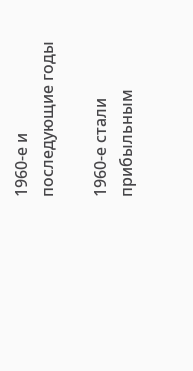1960-е и последующие годы

1960-е стали прибыльным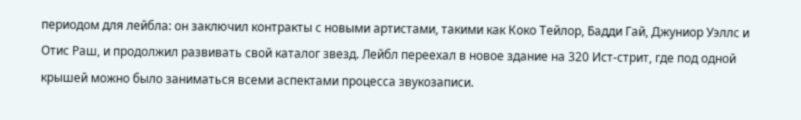периодом для лейбла: он заключил контракты с новыми артистами, такими как Коко Тейлор, Бадди Гай, Джуниор Уэллс и Отис Раш, и продолжил развивать свой каталог звезд. Лейбл переехал в новое здание на 320 Ист-стрит, где под одной крышей можно было заниматься всеми аспектами процесса звукозаписи.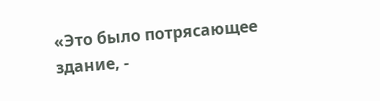«Это было потрясающее здание, -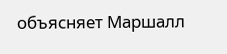объясняет Маршалл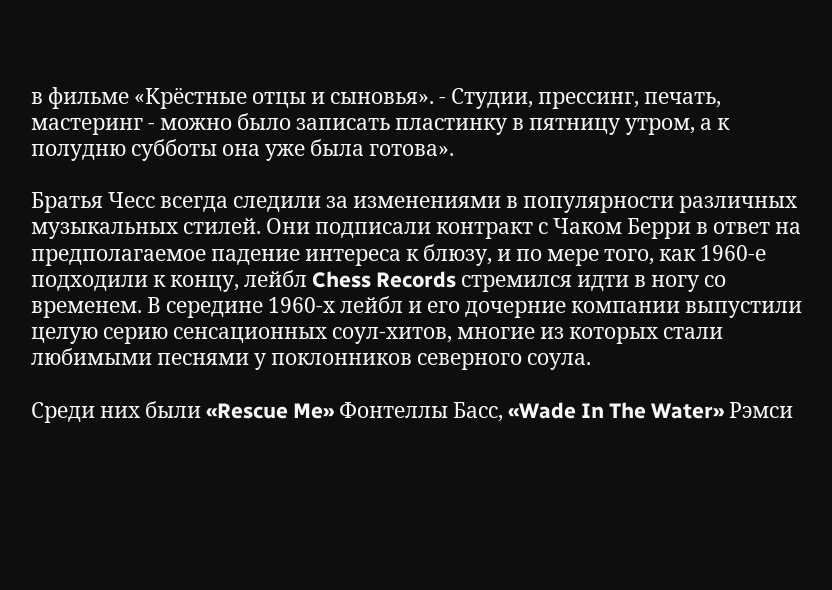в фильме «Крёстные отцы и сыновья». - Студии, прессинг, печать, мастеринг - можно было записать пластинку в пятницу утром, а к полудню субботы она уже была готова».

Братья Чесс всегда следили за изменениями в популярности различных музыкальных стилей. Они подписали контракт с Чаком Берри в ответ на предполагаемое падение интереса к блюзу, и по мере того, как 1960-е подходили к концу, лейбл Chess Records стремился идти в ногу со временем. В середине 1960-х лейбл и его дочерние компании выпустили целую серию сенсационных соул-хитов, многие из которых стали любимыми песнями у поклонников северного соула.

Среди них были «Rescue Me» Фонтеллы Басс, «Wade In The Water» Рэмси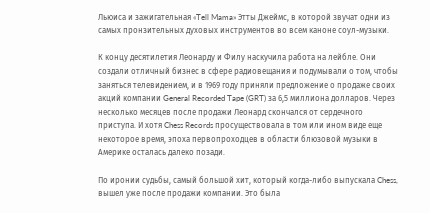Льюиса и зажигательная «Tell Mama» Этты Джеймс, в которой звучат одни из самых пронзительных духовых инструментов во всем каноне соул-музыки.

К концу десятилетия Леонарду и Филу наскучила работа на лейбле. Они создали отличный бизнес в сфере радиовещания и подумывали о том, чтобы заняться телевидением, и в 1969 году приняли предложение о продаже своих акций компании General Recorded Tape (GRT) за 6,5 миллиона долларов. Через несколько месяцев после продажи Леонард скончался от сердечного приступа. И хотя Chess Records просуществовала в том или ином виде еще некоторое время, эпоха первопроходцев в области блюзовой музыки в Америке осталась далеко позади.

По иронии судьбы, самый большой хит, который когда-либо выпускала Chess, вышел уже после продажи компании. Это была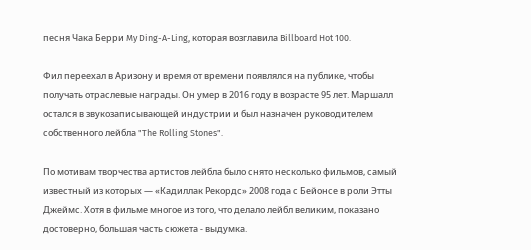песня Чака Берри My Ding-A-Ling, которая возглавила Billboard Hot 100.

Фил переехал в Аризону и время от времени появлялся на публике, чтобы получать отраслевые награды. Он умер в 2016 году в возрасте 95 лет. Маршалл остался в звукозаписывающей индустрии и был назначен руководителем собственного лейбла "The Rolling Stones".

По мотивам творчества артистов лейбла было снято несколько фильмов, самый известный из которых — «Кадиллак Рекордс» 2008 года с Бейонсе в роли Этты Джеймс. Хотя в фильме многое из того, что делало лейбл великим, показано достоверно, большая часть сюжета - выдумка.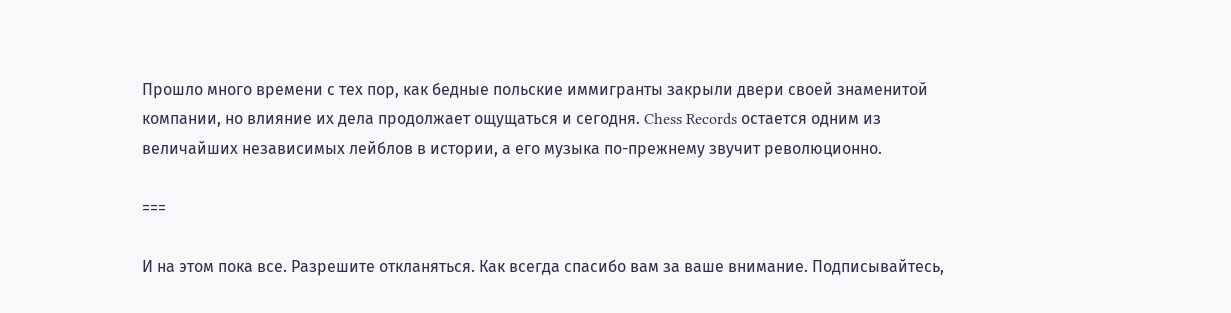Прошло много времени с тех пор, как бедные польские иммигранты закрыли двери своей знаменитой компании, но влияние их дела продолжает ощущаться и сегодня. Chess Records остается одним из величайших независимых лейблов в истории, а его музыка по-прежнему звучит революционно.

===

И на этом пока все. Разрешите откланяться. Как всегда спасибо вам за ваше внимание. Подписывайтесь,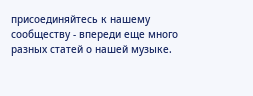присоединяйтесь к нашему сообществу - впереди еще много разных статей о нашей музыке.